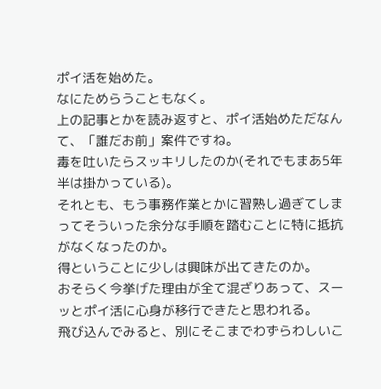ポイ活を始めた。
なにためらうこともなく。
上の記事とかを読み返すと、ポイ活始めただなんて、「誰だお前」案件ですね。
毒を吐いたらスッキリしたのか(それでもまあ5年半は掛かっている)。
それとも、もう事務作業とかに習熟し過ぎてしまってそういった余分な手順を踏むことに特に抵抗がなくなったのか。
得ということに少しは興味が出てきたのか。
おそらく今挙げた理由が全て混ざりあって、スーッとポイ活に心身が移行できたと思われる。
飛び込んでみると、別にそこまでわずらわしいこ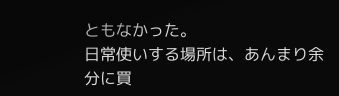ともなかった。
日常使いする場所は、あんまり余分に買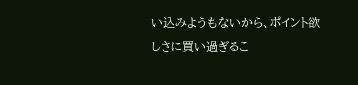い込みようもないから、ポイント欲しさに買い過ぎるこ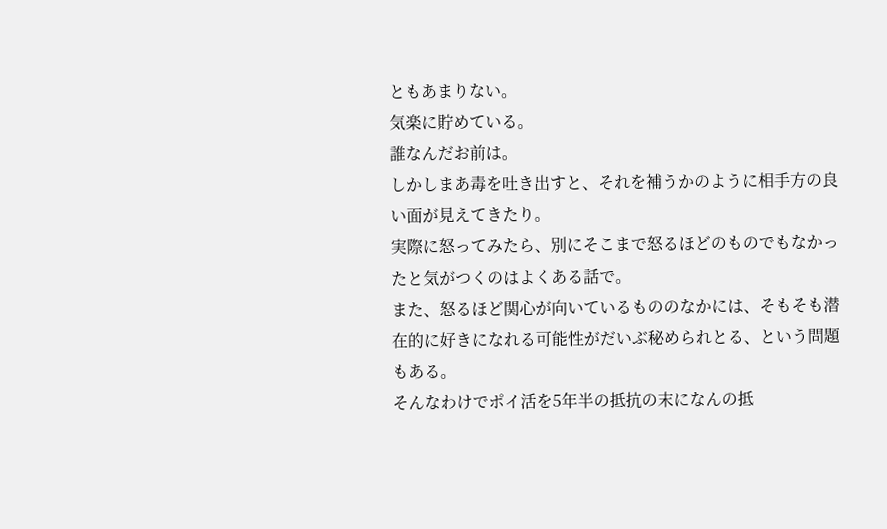ともあまりない。
気楽に貯めている。
誰なんだお前は。
しかしまあ毒を吐き出すと、それを補うかのように相手方の良い面が見えてきたり。
実際に怒ってみたら、別にそこまで怒るほどのものでもなかったと気がつくのはよくある話で。
また、怒るほど関心が向いているもののなかには、そもそも潜在的に好きになれる可能性がだいぶ秘められとる、という問題もある。
そんなわけでポイ活を5年半の抵抗の末になんの抵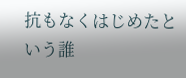抗もなくはじめたという誰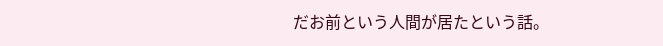だお前という人間が居たという話。